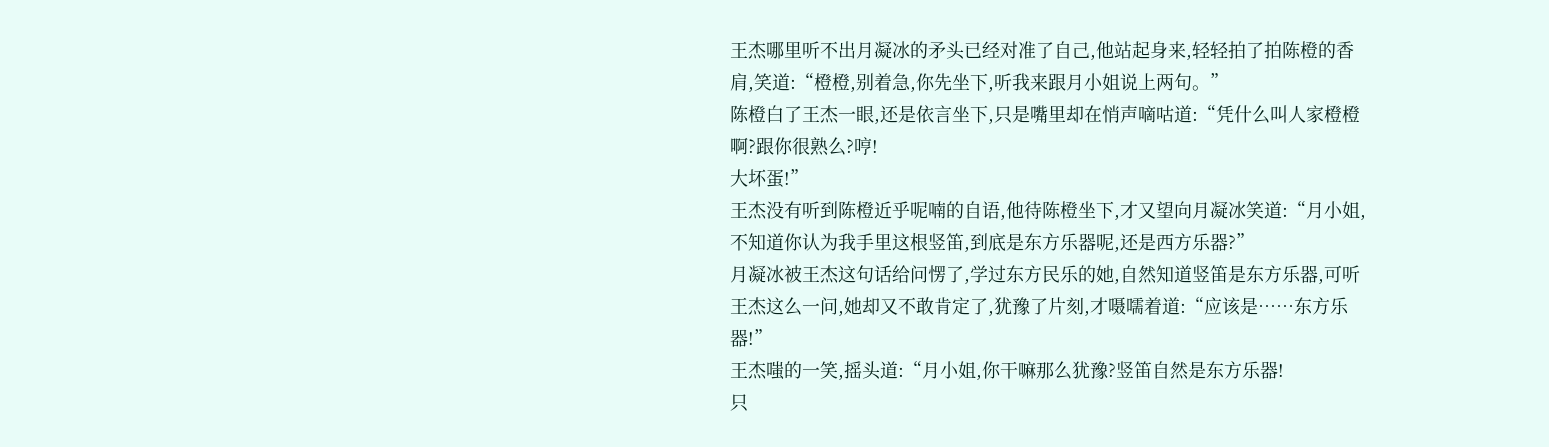王杰哪里听不出月凝冰的矛头已经对准了自己,他站起身来,轻轻拍了拍陈橙的香肩,笑道:“橙橙,别着急,你先坐下,听我来跟月小姐说上两句。”
陈橙白了王杰一眼,还是依言坐下,只是嘴里却在悄声嘀咕道:“凭什么叫人家橙橙啊?跟你很熟么?哼!
大坏蛋!”
王杰没有听到陈橙近乎呢喃的自语,他待陈橙坐下,才又望向月凝冰笑道:“月小姐,不知道你认为我手里这根竖笛,到底是东方乐器呢,还是西方乐器?”
月凝冰被王杰这句话给问愣了,学过东方民乐的她,自然知道竖笛是东方乐器,可听王杰这么一问,她却又不敢肯定了,犹豫了片刻,才嗫嚅着道:“应该是……东方乐器!”
王杰嗤的一笑,摇头道:“月小姐,你干嘛那么犹豫?竖笛自然是东方乐器!
只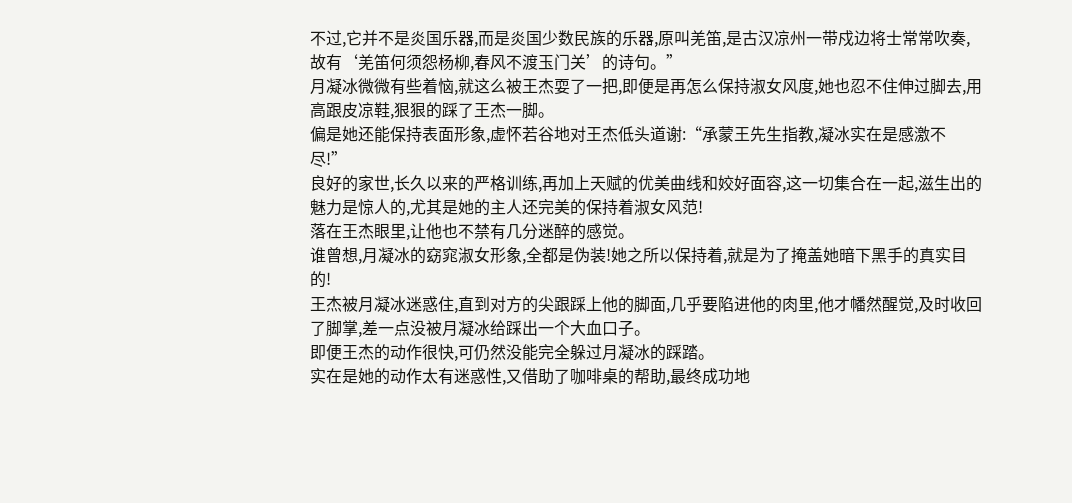不过,它并不是炎国乐器,而是炎国少数民族的乐器,原叫羌笛,是古汉凉州一带戍边将士常常吹奏,故有‘羌笛何须怨杨柳,春风不渡玉门关’的诗句。”
月凝冰微微有些着恼,就这么被王杰耍了一把,即便是再怎么保持淑女风度,她也忍不住伸过脚去,用高跟皮凉鞋,狠狠的踩了王杰一脚。
偏是她还能保持表面形象,虚怀若谷地对王杰低头道谢:“承蒙王先生指教,凝冰实在是感激不尽!”
良好的家世,长久以来的严格训练,再加上天赋的优美曲线和姣好面容,这一切集合在一起,滋生出的魅力是惊人的,尤其是她的主人还完美的保持着淑女风范!
落在王杰眼里,让他也不禁有几分迷醉的感觉。
谁曾想,月凝冰的窈窕淑女形象,全都是伪装!她之所以保持着,就是为了掩盖她暗下黑手的真实目的!
王杰被月凝冰迷惑住,直到对方的尖跟踩上他的脚面,几乎要陷进他的肉里,他才幡然醒觉,及时收回了脚掌,差一点没被月凝冰给踩出一个大血口子。
即便王杰的动作很快,可仍然没能完全躲过月凝冰的踩踏。
实在是她的动作太有迷惑性,又借助了咖啡桌的帮助,最终成功地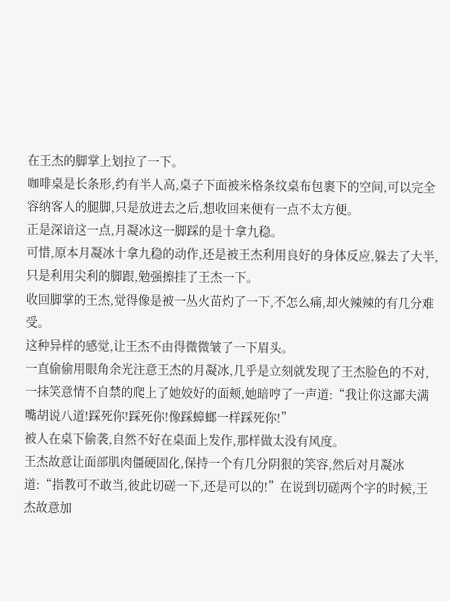在王杰的脚掌上划拉了一下。
咖啡桌是长条形,约有半人高,桌子下面被米格条纹桌布包裹下的空间,可以完全容纳客人的腿脚,只是放进去之后,想收回来便有一点不太方便。
正是深谙这一点,月凝冰这一脚踩的是十拿九稳。
可惜,原本月凝冰十拿九稳的动作,还是被王杰利用良好的身体反应,躲去了大半,只是利用尖利的脚跟,勉强擦挂了王杰一下。
收回脚掌的王杰,觉得像是被一丛火苗灼了一下,不怎么痛,却火辣辣的有几分难受。
这种异样的感觉,让王杰不由得微微皱了一下眉头。
一直偷偷用眼角余光注意王杰的月凝冰,几乎是立刻就发现了王杰脸色的不对,一抹笑意情不自禁的爬上了她姣好的面颊,她暗哼了一声道:“我让你这鄙夫满嘴胡说八道!踩死你!踩死你!像踩蟑螂一样踩死你!”
被人在桌下偷袭,自然不好在桌面上发作,那样做太没有风度。
王杰故意让面部肌肉僵硬固化,保持一个有几分阴狠的笑容,然后对月凝冰道:“指教可不敢当,彼此切磋一下,还是可以的!”在说到切磋两个字的时候,王杰故意加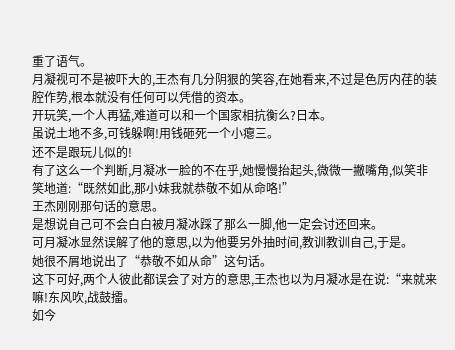重了语气。
月凝视可不是被吓大的,王杰有几分阴狠的笑容,在她看来,不过是色厉内荏的装腔作势,根本就没有任何可以凭借的资本。
开玩笑,一个人再猛,难道可以和一个国家相抗衡么?日本。
虽说土地不多,可钱躲啊!用钱砸死一个小瘪三。
还不是跟玩儿似的!
有了这么一个判断,月凝冰一脸的不在乎,她慢慢抬起头,微微一撇嘴角,似笑非笑地道:“既然如此,那小妹我就恭敬不如从命咯!”
王杰刚刚那句话的意思。
是想说自己可不会白白被月凝冰踩了那么一脚,他一定会讨还回来。
可月凝冰显然误解了他的意思,以为他要另外抽时间,教训教训自己,于是。
她很不屑地说出了“恭敬不如从命”这句话。
这下可好,两个人彼此都误会了对方的意思,王杰也以为月凝冰是在说:“来就来嘛!东风吹,战鼓擂。
如今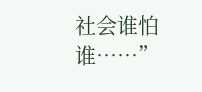社会谁怕谁……”